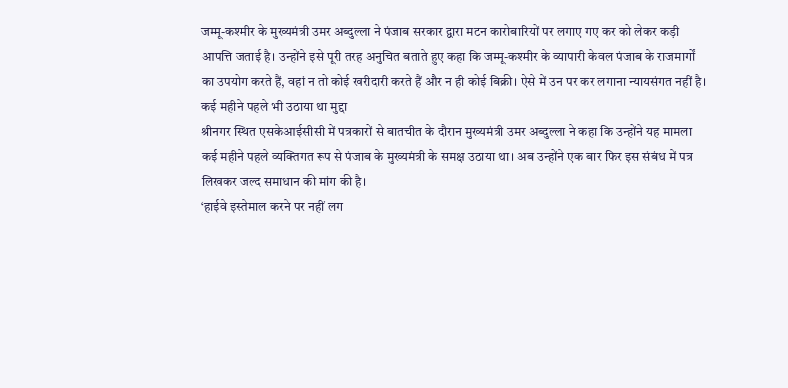जम्मू-कश्मीर के मुख्यमंत्री उमर अब्दुल्ला ने पंजाब सरकार द्वारा मटन कारोबारियों पर लगाए गए कर को लेकर कड़ी आपत्ति जताई है। उन्होंने इसे पूरी तरह अनुचित बताते हुए कहा कि जम्मू-कश्मीर के व्यापारी केवल पंजाब के राजमार्गों का उपयोग करते हैं, वहां न तो कोई खरीदारी करते हैं और न ही कोई बिक्री। ऐसे में उन पर कर लगाना न्यायसंगत नहीं है।
कई महीने पहले भी उठाया था मुद्दा
श्रीनगर स्थित एसकेआईसीसी में पत्रकारों से बातचीत के दौरान मुख्यमंत्री उमर अब्दुल्ला ने कहा कि उन्होंने यह मामला कई महीने पहले व्यक्तिगत रूप से पंजाब के मुख्यमंत्री के समक्ष उठाया था। अब उन्होंने एक बार फिर इस संबंध में पत्र लिखकर जल्द समाधान की मांग की है।
‘हाईवे इस्तेमाल करने पर नहीं लग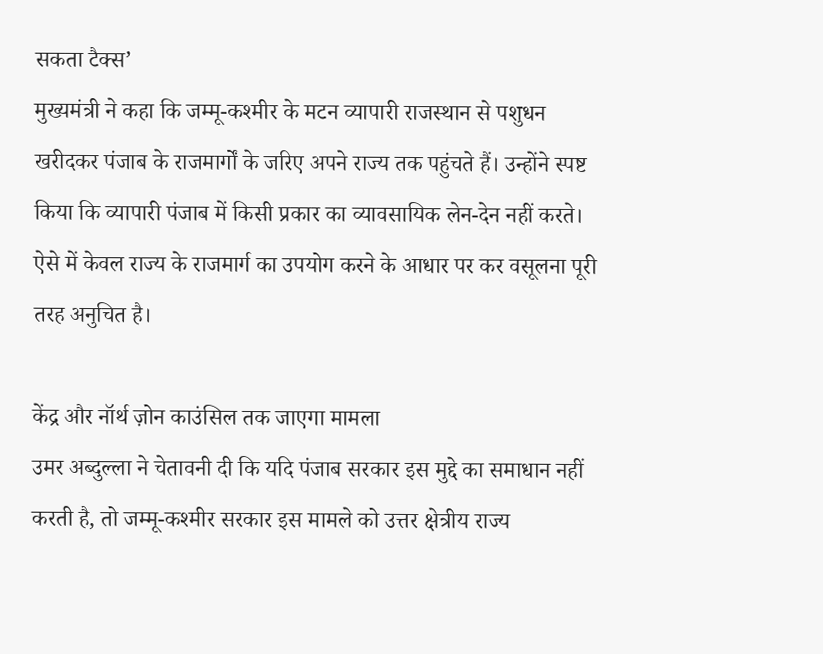सकता टैक्स’
मुख्यमंत्री ने कहा कि जम्मू-कश्मीर के मटन व्यापारी राजस्थान से पशुधन खरीदकर पंजाब के राजमार्गों के जरिए अपने राज्य तक पहुंचते हैं। उन्होंने स्पष्ट किया कि व्यापारी पंजाब में किसी प्रकार का व्यावसायिक लेन-देन नहीं करते। ऐसे में केवल राज्य के राजमार्ग का उपयोग करने के आधार पर कर वसूलना पूरी तरह अनुचित है।

केंद्र और नॉर्थ ज़ोन काउंसिल तक जाएगा मामला
उमर अब्दुल्ला ने चेतावनी दी कि यदि पंजाब सरकार इस मुद्दे का समाधान नहीं करती है, तो जम्मू-कश्मीर सरकार इस मामले को उत्तर क्षेत्रीय राज्य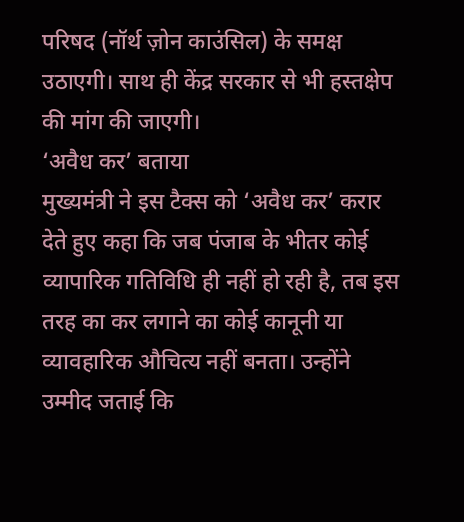परिषद (नॉर्थ ज़ोन काउंसिल) के समक्ष उठाएगी। साथ ही केंद्र सरकार से भी हस्तक्षेप की मांग की जाएगी।
‘अवैध कर’ बताया
मुख्यमंत्री ने इस टैक्स को ‘अवैध कर’ करार देते हुए कहा कि जब पंजाब के भीतर कोई व्यापारिक गतिविधि ही नहीं हो रही है, तब इस तरह का कर लगाने का कोई कानूनी या व्यावहारिक औचित्य नहीं बनता। उन्होंने उम्मीद जताई कि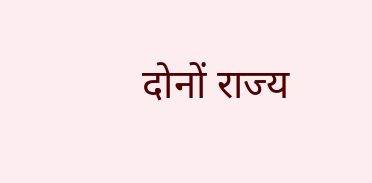दोनों राज्य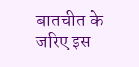बातचीत के जरिए इस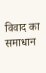विवाद का समाधान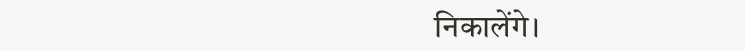निकालेंगे।